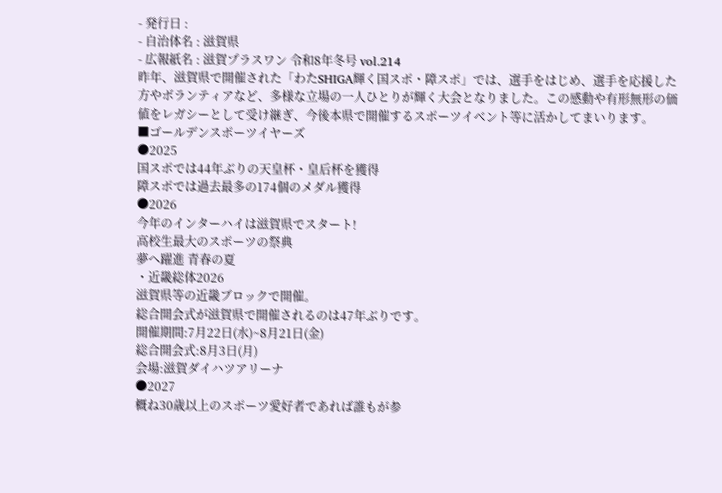- 発行日 :
- 自治体名 : 滋賀県
- 広報紙名 : 滋賀プラスワン 令和8年冬号 vol.214
昨年、滋賀県で開催された「わたSHIGA輝く国スポ・障スポ」では、選手をはじめ、選手を応援した方やボランティアなど、多様な立場の一人ひとりが輝く大会となりました。この感動や有形無形の価値をレガシーとして受け継ぎ、今後本県で開催するスポーツイベント等に活かしてまいります。
■ゴールデンスポーツイヤーズ
●2025
国スポでは44年ぶりの天皇杯・皇后杯を獲得
障スポでは過去最多の174個のメダル獲得
●2026
今年のインターハイは滋賀県でスタート!
高校生最大のスポーツの祭典
夢へ躍進 青春の夏
・近畿総体2026
滋賀県等の近畿ブロックで開催。
総合開会式が滋賀県で開催されるのは47年ぶりです。
開催期間:7月22日(水)~8月21日(金)
総合開会式:8月3日(月)
会場:滋賀ダイハツアリーナ
●2027
概ね30歳以上のスポーツ愛好者であれば誰もが参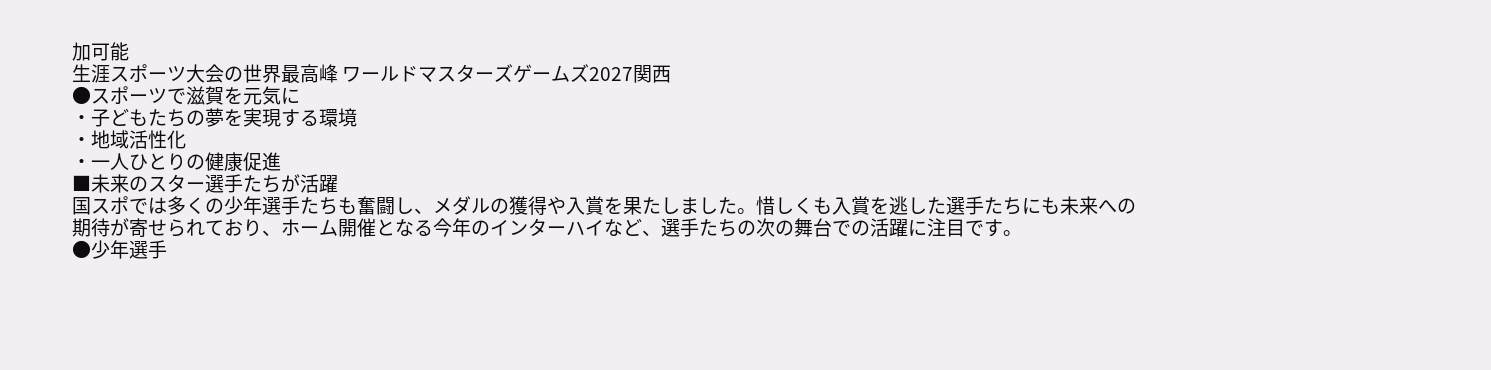加可能
生涯スポーツ大会の世界最高峰 ワールドマスターズゲームズ2027関西
●スポーツで滋賀を元気に
・子どもたちの夢を実現する環境
・地域活性化
・一人ひとりの健康促進
■未来のスター選手たちが活躍
国スポでは多くの少年選手たちも奮闘し、メダルの獲得や入賞を果たしました。惜しくも入賞を逃した選手たちにも未来への期待が寄せられており、ホーム開催となる今年のインターハイなど、選手たちの次の舞台での活躍に注目です。
●少年選手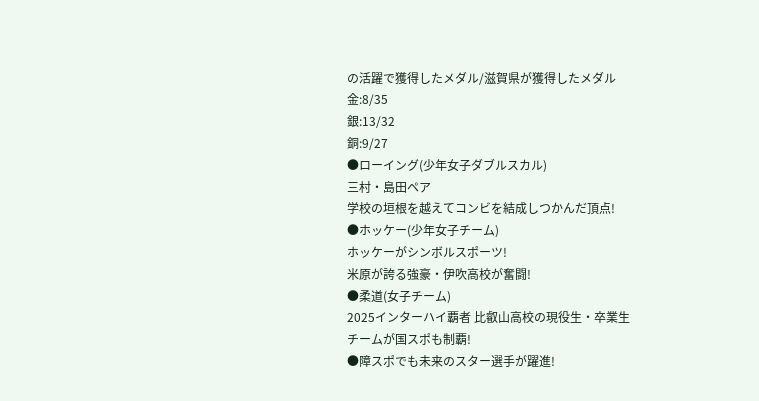の活躍で獲得したメダル/滋賀県が獲得したメダル
金:8/35
銀:13/32
銅:9/27
●ローイング(少年女子ダブルスカル)
三村・島田ペア
学校の垣根を越えてコンビを結成しつかんだ頂点!
●ホッケー(少年女子チーム)
ホッケーがシンボルスポーツ!
米原が誇る強豪・伊吹高校が奮闘!
●柔道(女子チーム)
2025インターハイ覇者 比叡山高校の現役生・卒業生
チームが国スポも制覇!
●障スポでも未来のスター選手が躍進!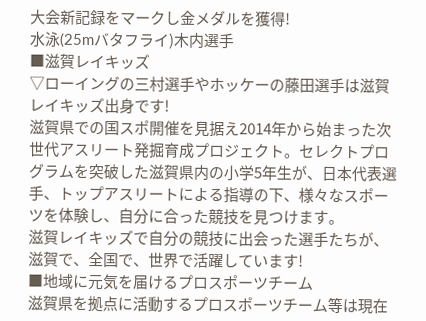大会新記録をマークし金メダルを獲得!
水泳(25mバタフライ)木内選手
■滋賀レイキッズ
▽ローイングの三村選手やホッケーの藤田選手は滋賀レイキッズ出身です!
滋賀県での国スポ開催を見据え2014年から始まった次世代アスリート発掘育成プロジェクト。セレクトプログラムを突破した滋賀県内の小学5年生が、日本代表選手、トップアスリートによる指導の下、様々なスポーツを体験し、自分に合った競技を見つけます。
滋賀レイキッズで自分の競技に出会った選手たちが、滋賀で、全国で、世界で活躍しています!
■地域に元気を届けるプロスポーツチーム
滋賀県を拠点に活動するプロスポーツチーム等は現在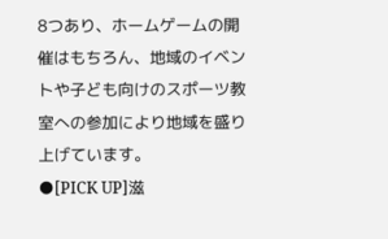8つあり、ホームゲームの開催はもちろん、地域のイベントや子ども向けのスポーツ教室への参加により地域を盛り上げています。
●[PICK UP]滋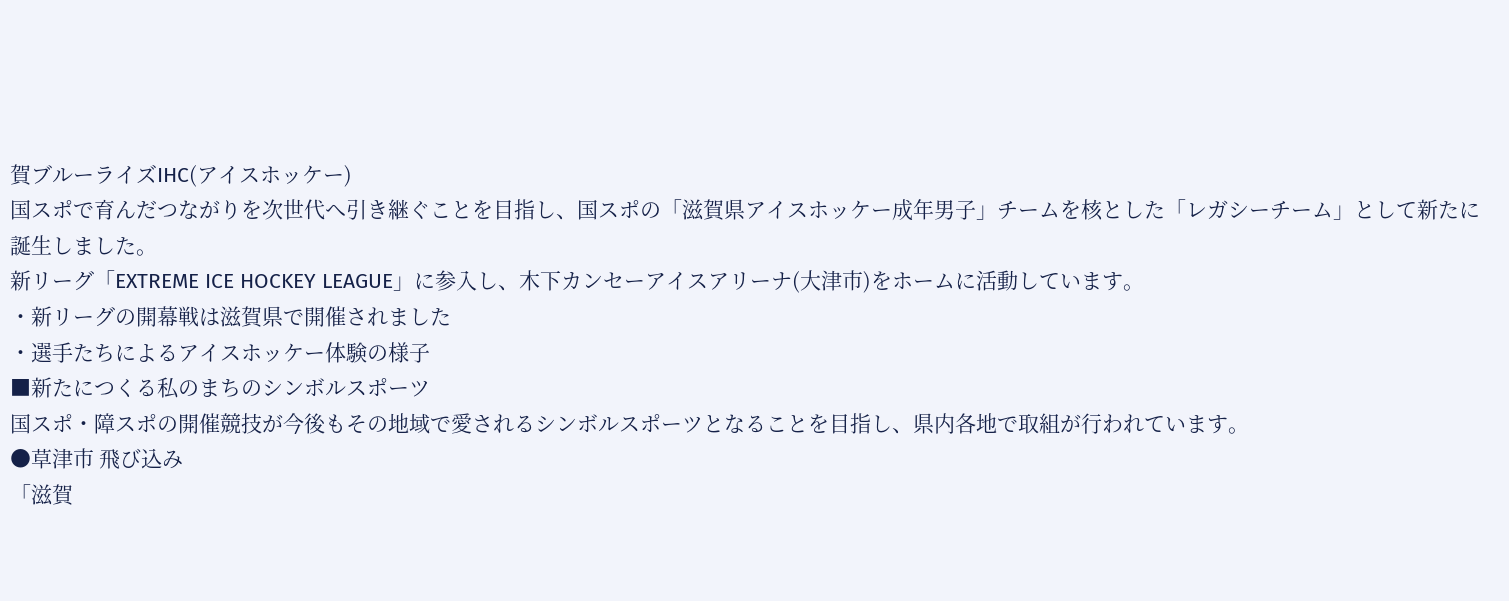賀ブルーライズIHC(アイスホッケー)
国スポで育んだつながりを次世代へ引き継ぐことを目指し、国スポの「滋賀県アイスホッケー成年男子」チームを核とした「レガシーチーム」として新たに誕生しました。
新リーグ「EXTREME ICE HOCKEY LEAGUE」に参入し、木下カンセーアイスアリーナ(大津市)をホームに活動しています。
・新リーグの開幕戦は滋賀県で開催されました
・選手たちによるアイスホッケー体験の様子
■新たにつくる私のまちのシンボルスポーツ
国スポ・障スポの開催競技が今後もその地域で愛されるシンボルスポーツとなることを目指し、県内各地で取組が行われています。
●草津市 飛び込み
「滋賀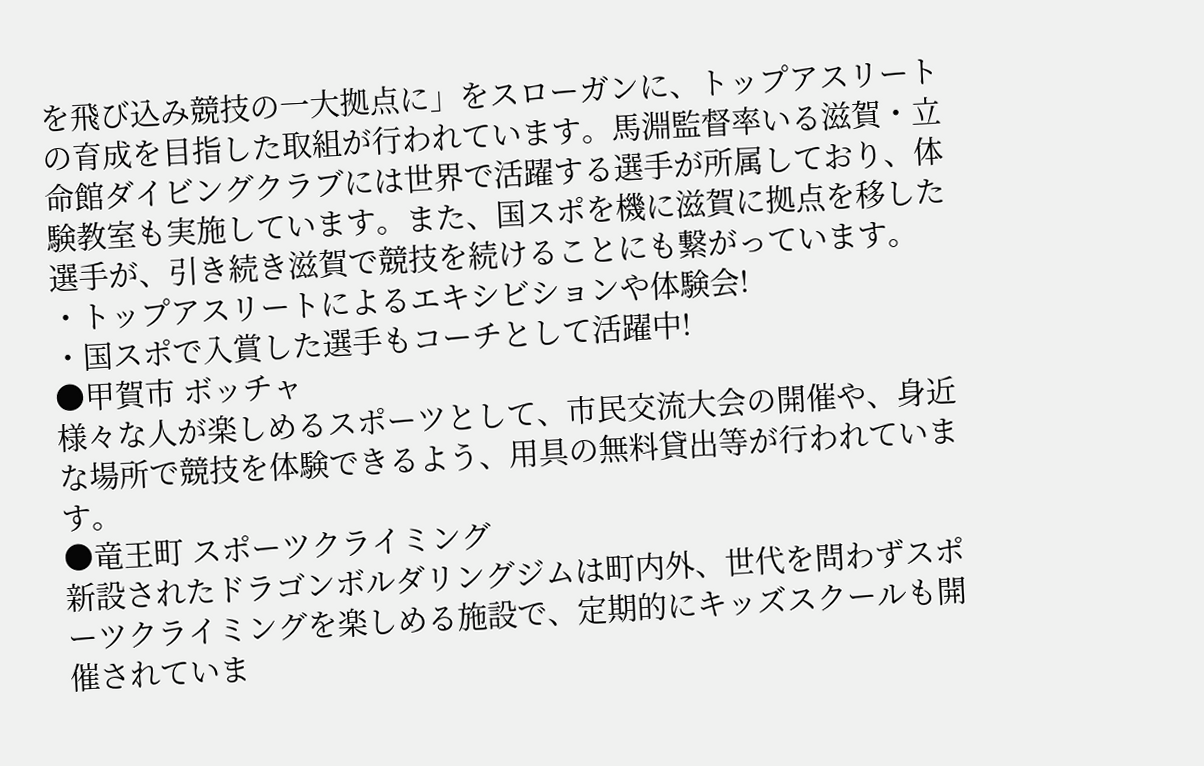を飛び込み競技の一大拠点に」をスローガンに、トップアスリートの育成を目指した取組が行われています。馬淵監督率いる滋賀・立命館ダイビングクラブには世界で活躍する選手が所属しており、体験教室も実施しています。また、国スポを機に滋賀に拠点を移した選手が、引き続き滋賀で競技を続けることにも繋がっています。
・トップアスリートによるエキシビションや体験会!
・国スポで入賞した選手もコーチとして活躍中!
●甲賀市 ボッチャ
様々な人が楽しめるスポーツとして、市民交流大会の開催や、身近な場所で競技を体験できるよう、用具の無料貸出等が行われています。
●竜王町 スポーツクライミング
新設されたドラゴンボルダリングジムは町内外、世代を問わずスポーツクライミングを楽しめる施設で、定期的にキッズスクールも開催されていま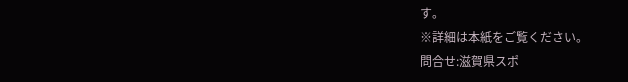す。
※詳細は本紙をご覧ください。
問合せ:滋賀県スポ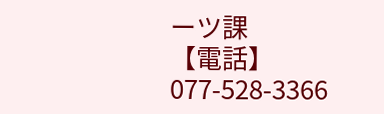ーツ課
【電話】077-528-3366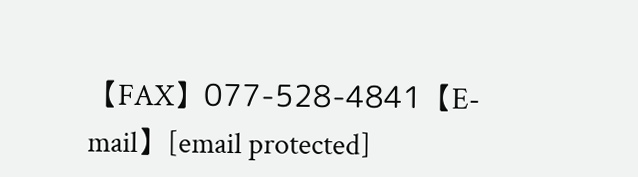【FAX】077-528-4841【E-mail】[email protected]